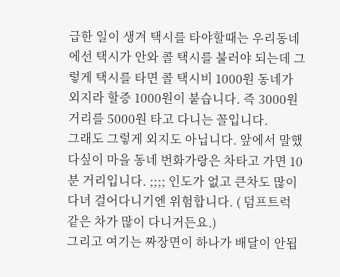급한 일이 생겨 택시를 타야할때는 우리동네에선 택시가 안와 콜 택시를 불러야 되는데 그렇게 택시를 타면 콜 택시비 1000원 동네가 외지라 할증 1000원이 붙습니다. 즉 3000원 거리를 5000원 타고 다니는 꼴입니다.
그래도 그렇게 외지도 아닙니다. 앞에서 말했다싶이 마을 동네 번화가랑은 차타고 가면 10분 거리입니다. ;;;; 인도가 없고 큰차도 많이 다녀 걸어다니기엔 위험합니다. ( 덤프트럭 같은 차가 많이 다니거든요.)
그리고 여기는 짜장면이 하나가 배달이 안됩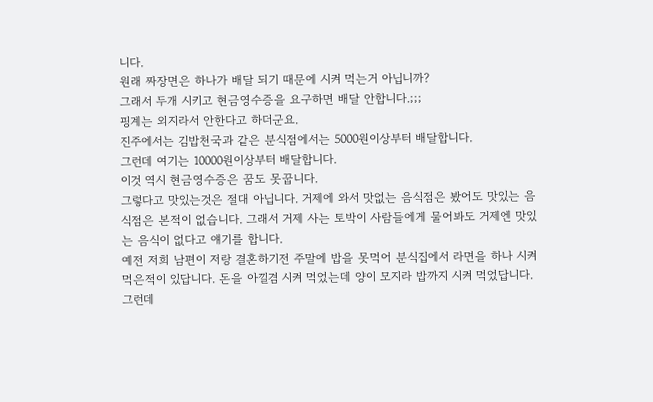니다.
원래 짜장면은 하나가 배달 되기 때문에 시켜 먹는거 아닙니까?
그래서 두개 시키고 현금영수증을 요구하면 배달 안합니다.;;;
핑계는 외지라서 안한다고 하더군요.
진주에서는 김밥천국과 같은 분식점에서는 5000원이상부터 배달합니다.
그런데 여기는 10000원이상부터 배달합니다.
이것 역시 현금영수증은 꿈도 못꿉니다.
그렇다고 맛있는것은 절대 아닙니다. 거제에 와서 맛없는 음식점은 봤어도 맛있는 음식점은 본적이 없습니다. 그래서 거제 사는 토박이 사람들에게 물어봐도 거제엔 맛있는 음식이 없다고 얘기를 합니다.
예전 저희 남편이 저랑 결혼하기전 주말에 밥을 못먹어 분식집에서 라면을 하나 시켜먹은적이 있답니다. 돈을 아낄겸 시켜 먹었는데 양이 모지라 밥까지 시켜 먹었답니다.
그런데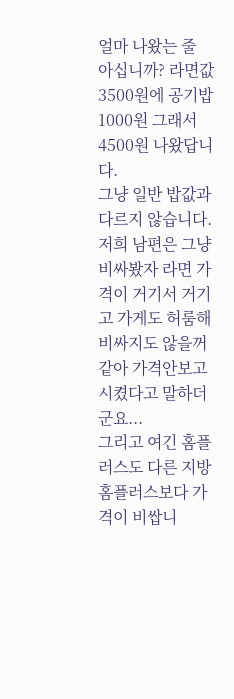얼마 나왔는 줄 아십니까? 라면값 3500원에 공기밥 1000원 그래서 4500원 나왔답니다.
그냥 일반 밥값과 다르지 않습니다. 저희 남편은 그냥 비싸봤자 라면 가격이 거기서 거기고 가게도 허룸해 비싸지도 않을꺼 같아 가격안보고 시켰다고 말하더군요...
그리고 여긴 홈플러스도 다른 지방 홈플러스보다 가격이 비쌉니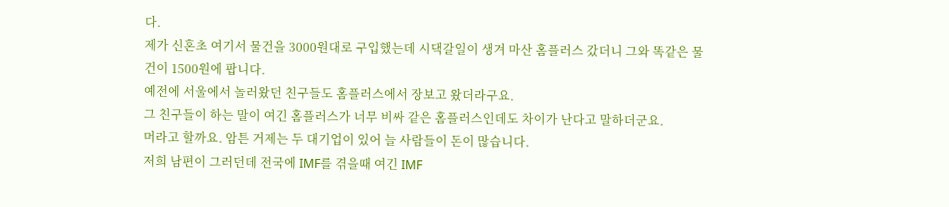다.
제가 신혼초 여기서 물건을 3000원대로 구입했는데 시댁갈일이 생겨 마산 홈플러스 갔더니 그와 똑같은 물건이 1500원에 팝니다.
예전에 서울에서 놀러왔던 친구들도 홈플러스에서 장보고 왔더라구요.
그 친구들이 하는 말이 여긴 홈플러스가 너무 비싸 같은 홈플러스인데도 차이가 난다고 말하더군요.
머라고 할까요. 암튼 거제는 두 대기업이 있어 늘 사람들이 돈이 많습니다.
저희 남편이 그러던데 전국에 IMF를 겪을때 여긴 IMF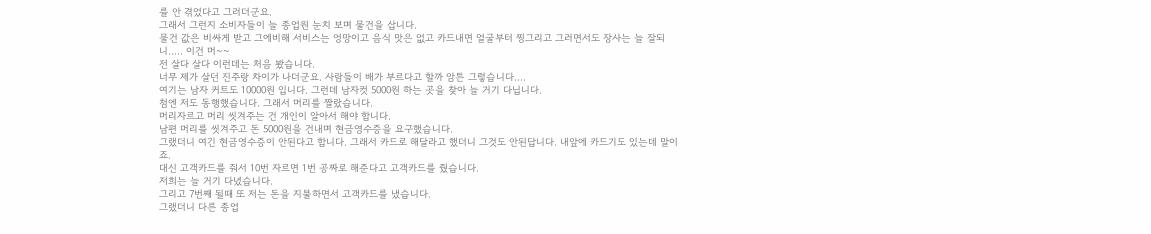를 안 겪었다고 그러더군요.
그래서 그런지 소비자들이 늘 종업원 눈치 보며 물건을 삽니다.
물건 값은 비싸게 받고 그에비해 서비스는 엉망이고 음식 맛은 없고 카드내면 얼굴부터 찡그리고 그러면서도 장사는 늘 잘되니..... 이건 머~~
전 살다 살다 이런데는 처음 봤습니다.
너무 제가 살던 진주랑 차이가 나더군요. 사람들이 배가 부르다고 할까 암튼 그렇습니다....
여기는 남자 커트도 10000원 입니다. 그런데 남자컷 5000원 하는 곳을 찾아 늘 거기 다닙니다.
첨엔 저도 동행했습니다. 그래서 머리를 짤랐습니다.
머리자르고 머리 씻겨주는 건 개인이 알아서 해야 합니다.
남편 머리를 씻겨주고 돈 5000원을 건내며 현금영수증을 요구했습니다.
그랬더니 여긴 현금영수증이 안된다고 합니다. 그래서 카드로 해달라고 했더니 그것도 안된답니다. 내앞에 카드기도 있는데 말이죠.
대신 고객카드를 줘서 10번 자르면 1번 공짜로 해준다고 고객카드를 줬습니다.
저희는 늘 거기 다녔습니다.
그리고 7번째 될때 또 저는 돈을 지불하면서 고객카드를 냈습니다.
그랬더니 다른 종업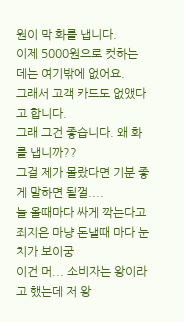원이 막 화를 냅니다.
이제 5000원으로 컷하는 데는 여기밖에 없어요.
그래서 고객 카드도 없앴다고 합니다.
그래 그건 좋습니다. 왜 화를 냅니까??
그걸 제가 몰랐다면 기분 좋게 말하면 될껄....
늘 올때마다 싸게 깍는다고 죄지은 마냥 돈낼때 마다 눈치가 보이궁
이건 머... 소비자는 왕이라고 했는데 저 왕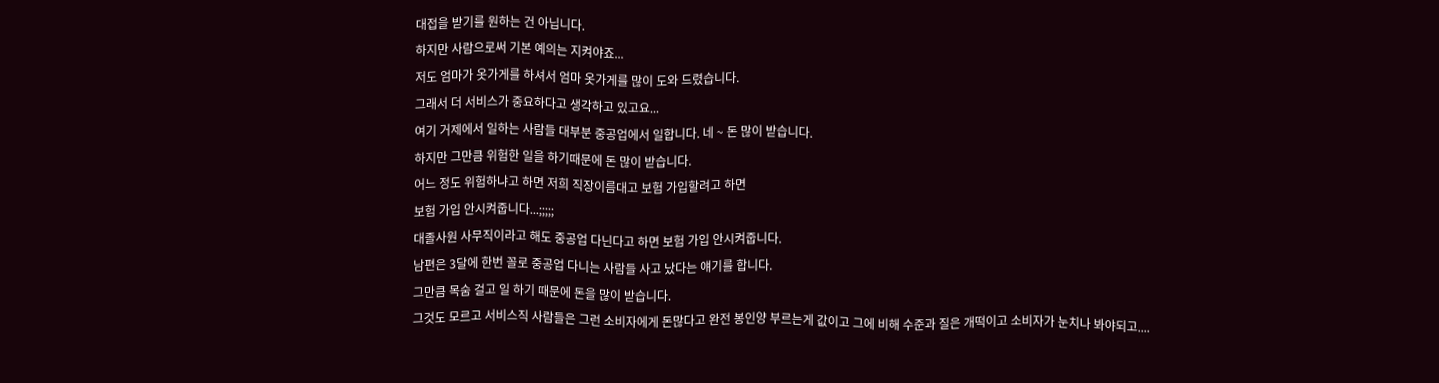대접을 받기를 원하는 건 아닙니다.
하지만 사람으로써 기본 예의는 지켜야죠...
저도 엄마가 옷가게를 하셔서 엄마 옷가게를 많이 도와 드렸습니다.
그래서 더 서비스가 중요하다고 생각하고 있고요...
여기 거제에서 일하는 사람들 대부분 중공업에서 일합니다. 네 ~ 돈 많이 받습니다.
하지만 그만큼 위험한 일을 하기때문에 돈 많이 받습니다.
어느 정도 위험하냐고 하면 저희 직장이름대고 보험 가입할려고 하면
보험 가입 안시켜줍니다...;;;;;
대졸사원 사무직이라고 해도 중공업 다닌다고 하면 보험 가입 안시켜줍니다.
남편은 3달에 한번 꼴로 중공업 다니는 사람들 사고 났다는 얘기를 합니다.
그만큼 목숨 걸고 일 하기 때문에 돈을 많이 받습니다.
그것도 모르고 서비스직 사람들은 그런 소비자에게 돈많다고 완전 봉인양 부르는게 값이고 그에 비해 수준과 질은 개떡이고 소비자가 눈치나 봐야되고....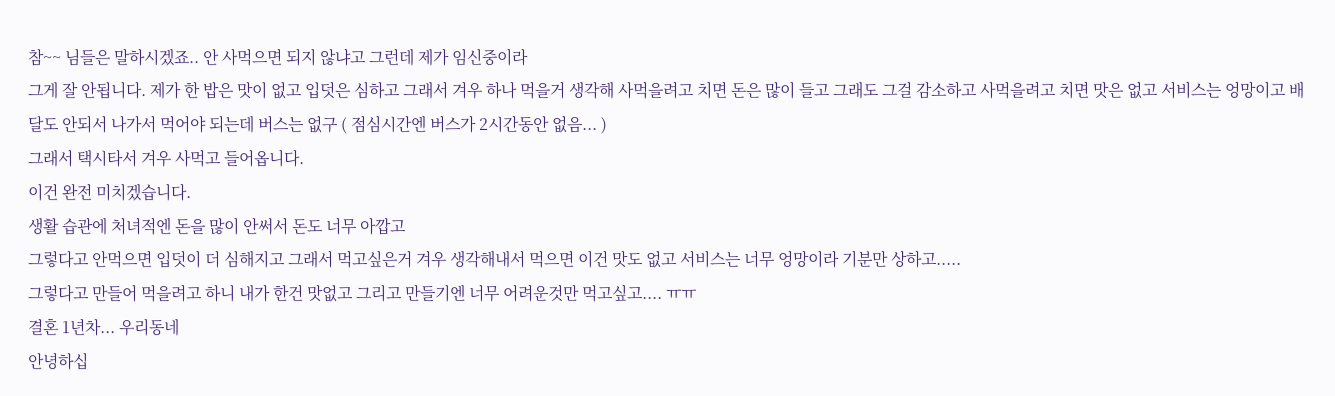참~~ 님들은 말하시겠죠.. 안 사먹으면 되지 않냐고 그런데 제가 임신중이라
그게 잘 안됩니다. 제가 한 밥은 맛이 없고 입덧은 심하고 그래서 겨우 하나 먹을거 생각해 사먹을려고 치면 돈은 많이 들고 그래도 그걸 감소하고 사먹을려고 치면 맛은 없고 서비스는 엉망이고 배달도 안되서 나가서 먹어야 되는데 버스는 없구 ( 점심시간엔 버스가 2시간동안 없음... )
그래서 택시타서 겨우 사먹고 들어옵니다.
이건 완전 미치겠습니다.
생활 습관에 처녀적엔 돈을 많이 안써서 돈도 너무 아깝고
그렇다고 안먹으면 입덧이 더 심해지고 그래서 먹고싶은거 겨우 생각해내서 먹으면 이건 맛도 없고 서비스는 너무 엉망이라 기분만 상하고.....
그렇다고 만들어 먹을려고 하니 내가 한건 맛없고 그리고 만들기엔 너무 어려운것만 먹고싶고.... ㅠㅠ
결혼 1년차... 우리동네
안녕하십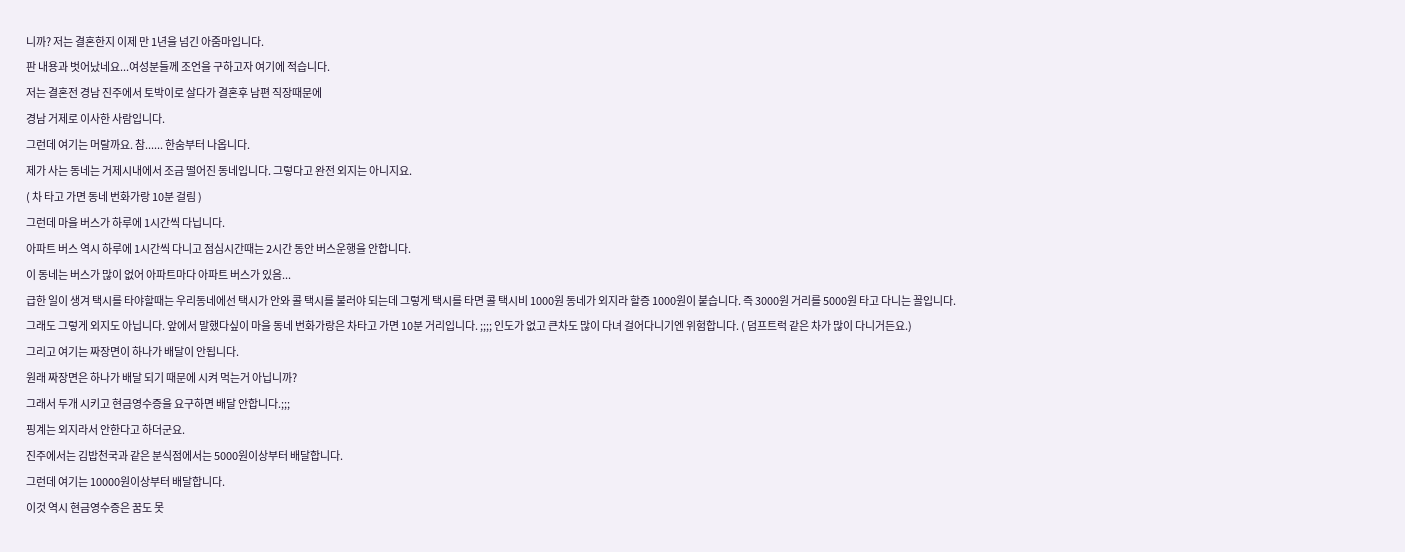니까? 저는 결혼한지 이제 만 1년을 넘긴 아줌마입니다.
판 내용과 벗어났네요...여성분들께 조언을 구하고자 여기에 적습니다.
저는 결혼전 경남 진주에서 토박이로 살다가 결혼후 남편 직장때문에
경남 거제로 이사한 사람입니다.
그런데 여기는 머랄까요. 참...... 한숨부터 나옵니다.
제가 사는 동네는 거제시내에서 조금 떨어진 동네입니다. 그렇다고 완전 외지는 아니지요.
( 차 타고 가면 동네 번화가랑 10분 걸림 )
그런데 마을 버스가 하루에 1시간씩 다닙니다.
아파트 버스 역시 하루에 1시간씩 다니고 점심시간때는 2시간 동안 버스운행을 안합니다.
이 동네는 버스가 많이 없어 아파트마다 아파트 버스가 있음...
급한 일이 생겨 택시를 타야할때는 우리동네에선 택시가 안와 콜 택시를 불러야 되는데 그렇게 택시를 타면 콜 택시비 1000원 동네가 외지라 할증 1000원이 붙습니다. 즉 3000원 거리를 5000원 타고 다니는 꼴입니다.
그래도 그렇게 외지도 아닙니다. 앞에서 말했다싶이 마을 동네 번화가랑은 차타고 가면 10분 거리입니다. ;;;; 인도가 없고 큰차도 많이 다녀 걸어다니기엔 위험합니다. ( 덤프트럭 같은 차가 많이 다니거든요.)
그리고 여기는 짜장면이 하나가 배달이 안됩니다.
원래 짜장면은 하나가 배달 되기 때문에 시켜 먹는거 아닙니까?
그래서 두개 시키고 현금영수증을 요구하면 배달 안합니다.;;;
핑계는 외지라서 안한다고 하더군요.
진주에서는 김밥천국과 같은 분식점에서는 5000원이상부터 배달합니다.
그런데 여기는 10000원이상부터 배달합니다.
이것 역시 현금영수증은 꿈도 못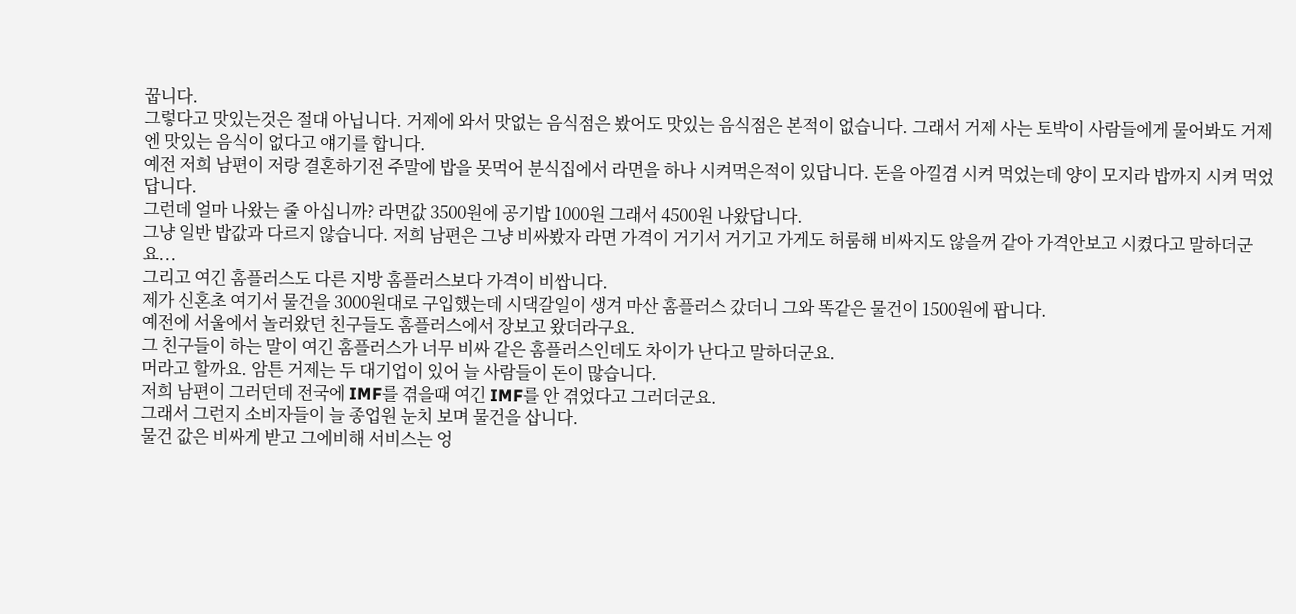꿉니다.
그렇다고 맛있는것은 절대 아닙니다. 거제에 와서 맛없는 음식점은 봤어도 맛있는 음식점은 본적이 없습니다. 그래서 거제 사는 토박이 사람들에게 물어봐도 거제엔 맛있는 음식이 없다고 얘기를 합니다.
예전 저희 남편이 저랑 결혼하기전 주말에 밥을 못먹어 분식집에서 라면을 하나 시켜먹은적이 있답니다. 돈을 아낄겸 시켜 먹었는데 양이 모지라 밥까지 시켜 먹었답니다.
그런데 얼마 나왔는 줄 아십니까? 라면값 3500원에 공기밥 1000원 그래서 4500원 나왔답니다.
그냥 일반 밥값과 다르지 않습니다. 저희 남편은 그냥 비싸봤자 라면 가격이 거기서 거기고 가게도 허룸해 비싸지도 않을꺼 같아 가격안보고 시켰다고 말하더군요...
그리고 여긴 홈플러스도 다른 지방 홈플러스보다 가격이 비쌉니다.
제가 신혼초 여기서 물건을 3000원대로 구입했는데 시댁갈일이 생겨 마산 홈플러스 갔더니 그와 똑같은 물건이 1500원에 팝니다.
예전에 서울에서 놀러왔던 친구들도 홈플러스에서 장보고 왔더라구요.
그 친구들이 하는 말이 여긴 홈플러스가 너무 비싸 같은 홈플러스인데도 차이가 난다고 말하더군요.
머라고 할까요. 암튼 거제는 두 대기업이 있어 늘 사람들이 돈이 많습니다.
저희 남편이 그러던데 전국에 IMF를 겪을때 여긴 IMF를 안 겪었다고 그러더군요.
그래서 그런지 소비자들이 늘 종업원 눈치 보며 물건을 삽니다.
물건 값은 비싸게 받고 그에비해 서비스는 엉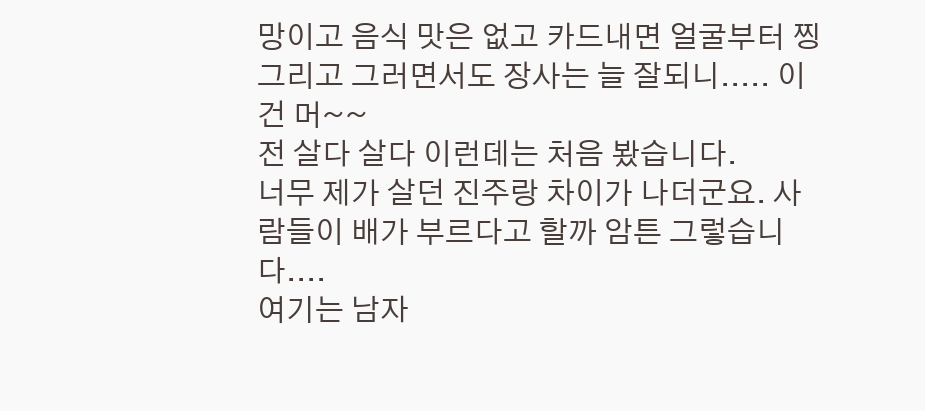망이고 음식 맛은 없고 카드내면 얼굴부터 찡그리고 그러면서도 장사는 늘 잘되니..... 이건 머~~
전 살다 살다 이런데는 처음 봤습니다.
너무 제가 살던 진주랑 차이가 나더군요. 사람들이 배가 부르다고 할까 암튼 그렇습니다....
여기는 남자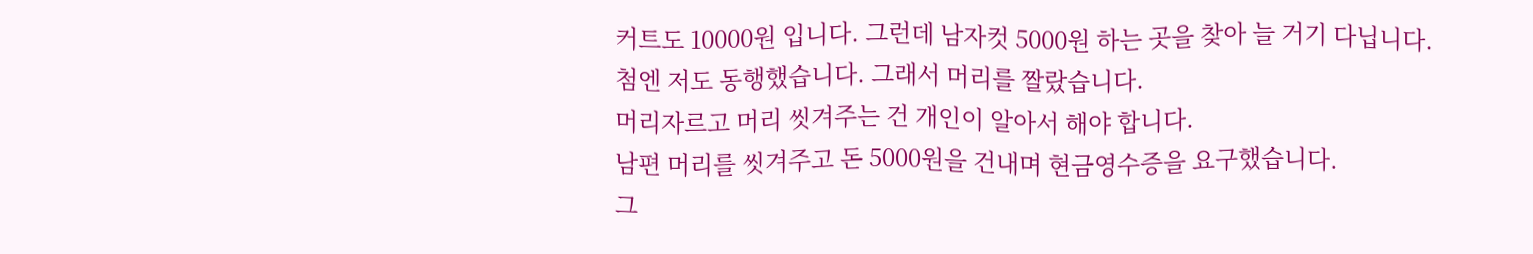커트도 10000원 입니다. 그런데 남자컷 5000원 하는 곳을 찾아 늘 거기 다닙니다.
첨엔 저도 동행했습니다. 그래서 머리를 짤랐습니다.
머리자르고 머리 씻겨주는 건 개인이 알아서 해야 합니다.
남편 머리를 씻겨주고 돈 5000원을 건내며 현금영수증을 요구했습니다.
그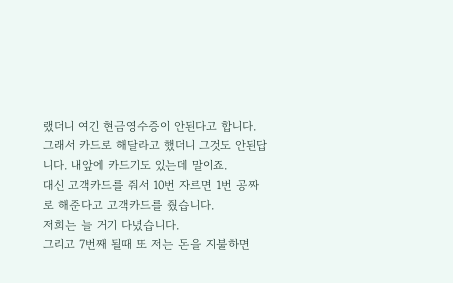랬더니 여긴 현금영수증이 안된다고 합니다. 그래서 카드로 해달라고 했더니 그것도 안된답니다. 내앞에 카드기도 있는데 말이죠.
대신 고객카드를 줘서 10번 자르면 1번 공짜로 해준다고 고객카드를 줬습니다.
저희는 늘 거기 다녔습니다.
그리고 7번째 될때 또 저는 돈을 지불하면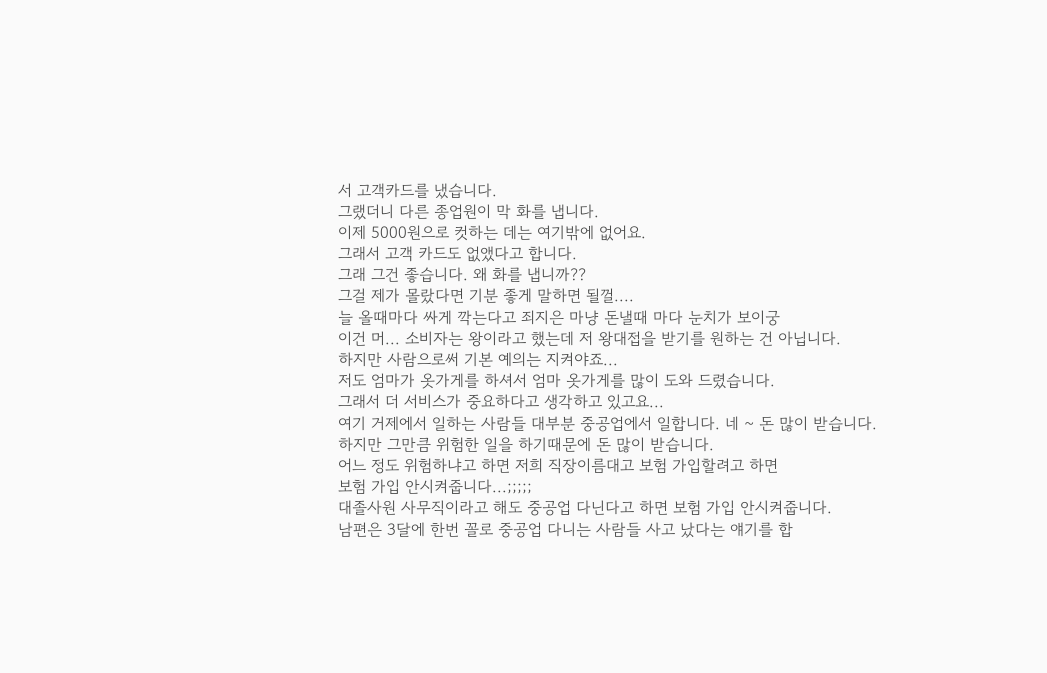서 고객카드를 냈습니다.
그랬더니 다른 종업원이 막 화를 냅니다.
이제 5000원으로 컷하는 데는 여기밖에 없어요.
그래서 고객 카드도 없앴다고 합니다.
그래 그건 좋습니다. 왜 화를 냅니까??
그걸 제가 몰랐다면 기분 좋게 말하면 될껄....
늘 올때마다 싸게 깍는다고 죄지은 마냥 돈낼때 마다 눈치가 보이궁
이건 머... 소비자는 왕이라고 했는데 저 왕대접을 받기를 원하는 건 아닙니다.
하지만 사람으로써 기본 예의는 지켜야죠...
저도 엄마가 옷가게를 하셔서 엄마 옷가게를 많이 도와 드렸습니다.
그래서 더 서비스가 중요하다고 생각하고 있고요...
여기 거제에서 일하는 사람들 대부분 중공업에서 일합니다. 네 ~ 돈 많이 받습니다.
하지만 그만큼 위험한 일을 하기때문에 돈 많이 받습니다.
어느 정도 위험하냐고 하면 저희 직장이름대고 보험 가입할려고 하면
보험 가입 안시켜줍니다...;;;;;
대졸사원 사무직이라고 해도 중공업 다닌다고 하면 보험 가입 안시켜줍니다.
남편은 3달에 한번 꼴로 중공업 다니는 사람들 사고 났다는 얘기를 합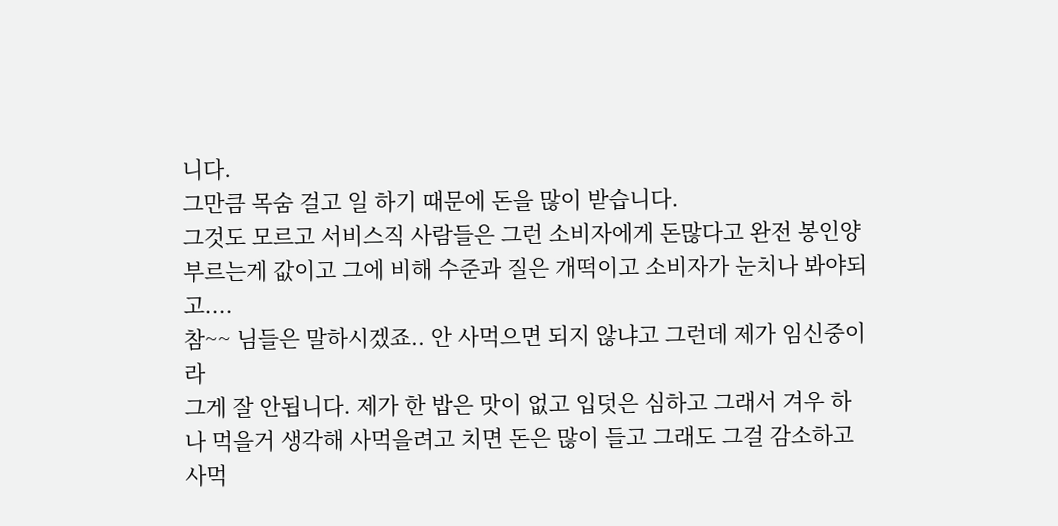니다.
그만큼 목숨 걸고 일 하기 때문에 돈을 많이 받습니다.
그것도 모르고 서비스직 사람들은 그런 소비자에게 돈많다고 완전 봉인양 부르는게 값이고 그에 비해 수준과 질은 개떡이고 소비자가 눈치나 봐야되고....
참~~ 님들은 말하시겠죠.. 안 사먹으면 되지 않냐고 그런데 제가 임신중이라
그게 잘 안됩니다. 제가 한 밥은 맛이 없고 입덧은 심하고 그래서 겨우 하나 먹을거 생각해 사먹을려고 치면 돈은 많이 들고 그래도 그걸 감소하고 사먹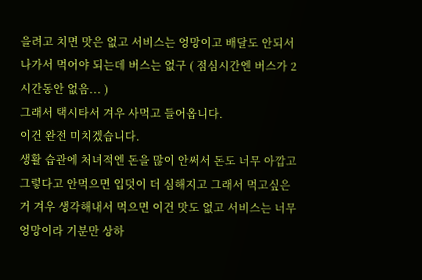을려고 치면 맛은 없고 서비스는 엉망이고 배달도 안되서 나가서 먹어야 되는데 버스는 없구 ( 점심시간엔 버스가 2시간동안 없음... )
그래서 택시타서 겨우 사먹고 들어옵니다.
이건 완전 미치겠습니다.
생활 습관에 처녀적엔 돈을 많이 안써서 돈도 너무 아깝고
그렇다고 안먹으면 입덧이 더 심해지고 그래서 먹고싶은거 겨우 생각해내서 먹으면 이건 맛도 없고 서비스는 너무 엉망이라 기분만 상하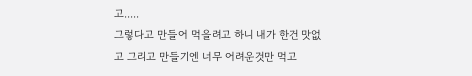고.....
그렇다고 만들어 먹을려고 하니 내가 한건 맛없고 그리고 만들기엔 너무 어려운것만 먹고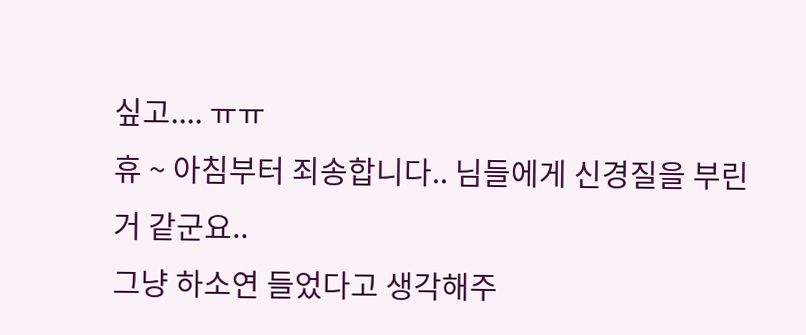싶고.... ㅠㅠ
휴 ~ 아침부터 죄송합니다.. 님들에게 신경질을 부린거 같군요..
그냥 하소연 들었다고 생각해주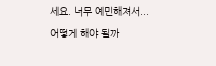세요. 너무 예민해져서...
어떻게 해야 될까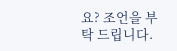요? 조언을 부탁 드립니다.